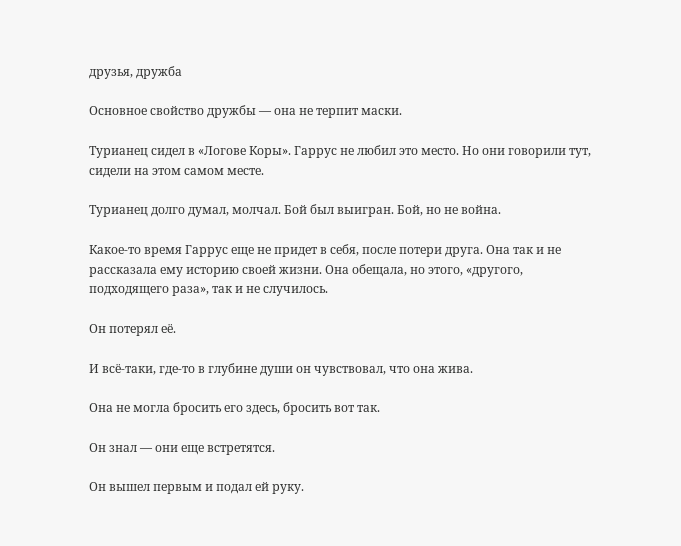друзья, дружба

Основное свойство дружбы — она не терпит маски.

Турианец сидел в «Логове Коры». Гаррус не любил это место. Но они говорили тут, сидели на этом самом месте.

Турианец долго думал, молчал. Бой был выигран. Бой, но не война.

Какое-то время Гаррус еще не придет в себя, после потери друга. Она так и не рассказала ему историю своей жизни. Она обещала, но этого, «другого, подходящего раза», так и не случилось.

Он потерял её.

И всё-таки, где-то в глубине души он чувствовал, что она жива.

Она не могла бросить его здесь, бросить вот так.

Он знал — они еще встретятся.

Он вышел первым и подал ей руку.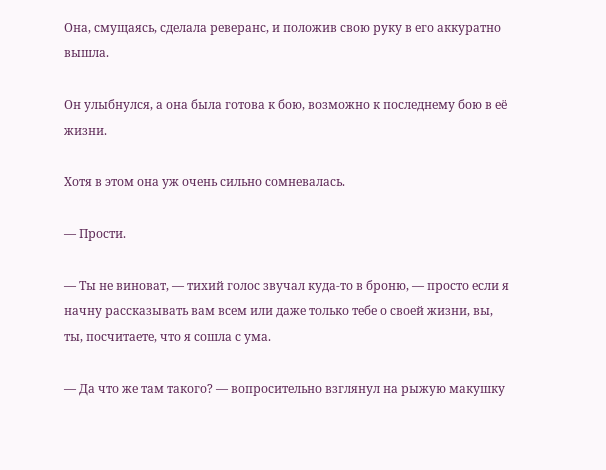Она, смущаясь, сделала реверанс, и положив свою руку в его аккуратно вышла.

Он улыбнулся, а она была готова к бою, возможно к последнему бою в её жизни.

Хотя в этом она уж очень сильно сомневалась.

— Прости.

— Ты не виноват, — тихий голос звучал куда-то в броню, — просто если я начну рассказывать вам всем или даже только тебе о своей жизни, вы, ты, посчитаете, что я сошла с ума.

— Да что же там такого? — вопросительно взглянул на рыжую макушку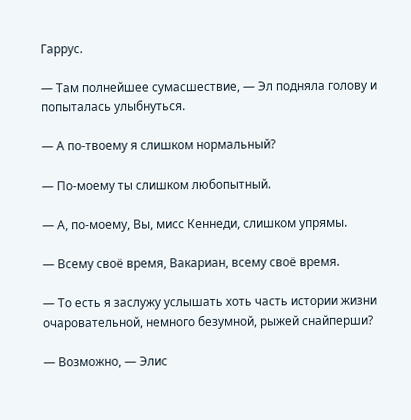Гаррус.

— Там полнейшее сумасшествие, — Эл подняла голову и попыталась улыбнуться.

— А по-твоему я слишком нормальный?

— По-моему ты слишком любопытный.

— А, по-моему, Вы, мисс Кеннеди, слишком упрямы.

— Всему своё время, Вакариан, всему своё время.

— То есть я заслужу услышать хоть часть истории жизни очаровательной, немного безумной, рыжей снайперши?

— Возможно, — Элис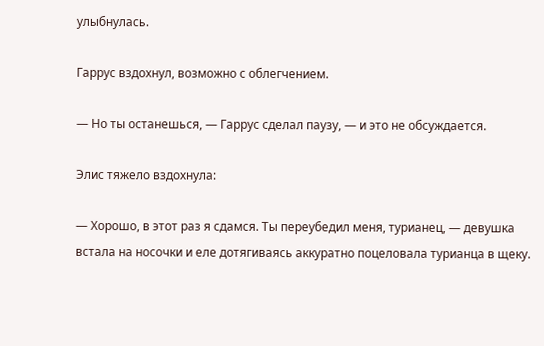улыбнулась.

Гаррус вздохнул, возможно с облегчением.

— Но ты останешься, — Гаррус сделал паузу, — и это не обсуждается.

Элис тяжело вздохнула:

— Хорошо, в этот раз я сдамся. Ты переубедил меня, турианец, — девушка встала на носочки и еле дотягиваясь аккуратно поцеловала турианца в щеку.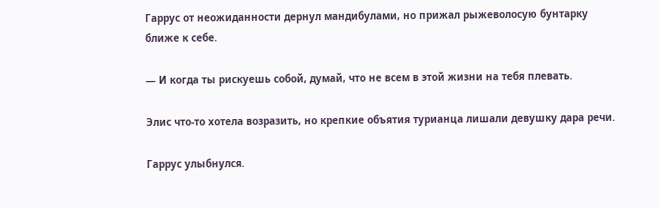Гаррус от неожиданности дернул мандибулами, но прижал рыжеволосую бунтарку ближе к себе.

— И когда ты рискуешь собой, думай, что не всем в этой жизни на тебя плевать.

Элис что-то хотела возразить, но крепкие объятия турианца лишали девушку дара речи.

Гаррус улыбнулся.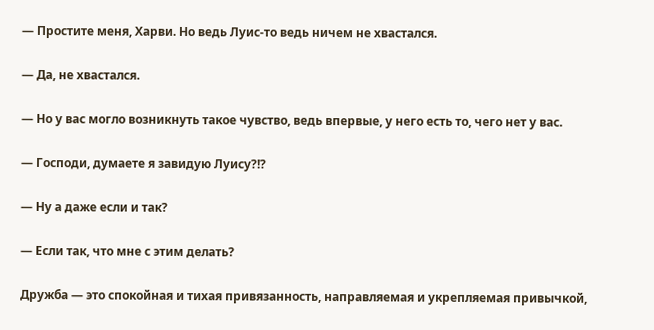— Простите меня, Харви. Но ведь Луис-то ведь ничем не хвастался.

— Да, не хвастался.

— Но у вас могло возникнуть такое чувство, ведь впервые, у него есть то, чего нет у вас.

— Господи, думаете я завидую Луису?!?

— Ну а даже если и так?

— Если так, что мне с этим делать?

Дружба — это спокойная и тихая привязанность, направляемая и укрепляемая привычкой,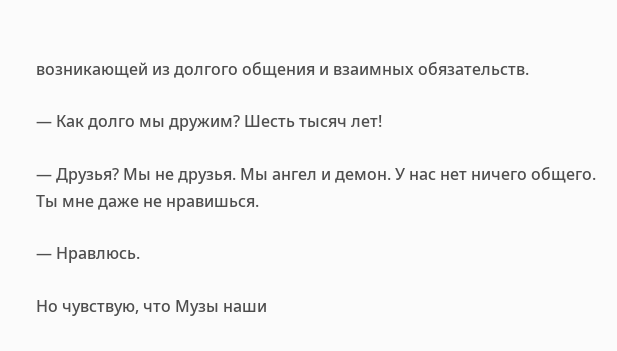возникающей из долгого общения и взаимных обязательств.

— Как долго мы дружим? Шесть тысяч лет!

— Друзья? Мы не друзья. Мы ангел и демон. У нас нет ничего общего. Ты мне даже не нравишься.

— Нравлюсь.

Но чувствую, что Музы наши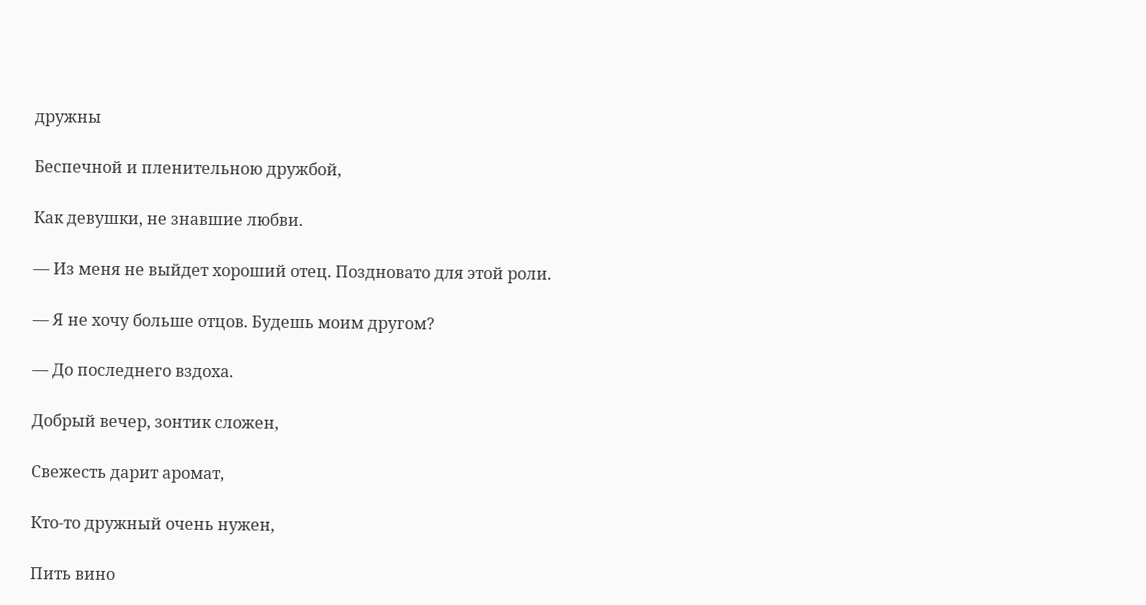дружны

Беспечной и пленительною дружбой,

Как девушки, не знавшие любви.

— Из меня не выйдет хороший отец. Поздновато для этой роли.

— Я не хочу больше отцов. Будешь моим другом?

— До последнего вздоха.

Добрый вечер, зонтик сложен,

Свежесть дарит аромат,

Кто-то дружный очень нужен,

Пить вино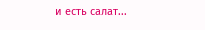и есть салат...